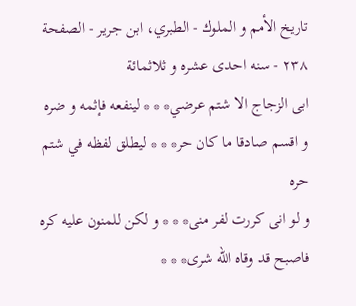تاريخ الأمم و الملوك - الطبري، ابن جرير - الصفحة ٢٣٨ - سنه احدى عشره و ثلاثمائة
ابى الزجاج الا شتم عرضي* * * لينفعه فإثمه و ضره
و اقسم صادقا ما كان حر* * * ليطلق لفظه في شتم حره
و لو انى كررت لفر منى* * * و لكن للمنون عليه كره
فاصبح قد وقاه الله شرى* * *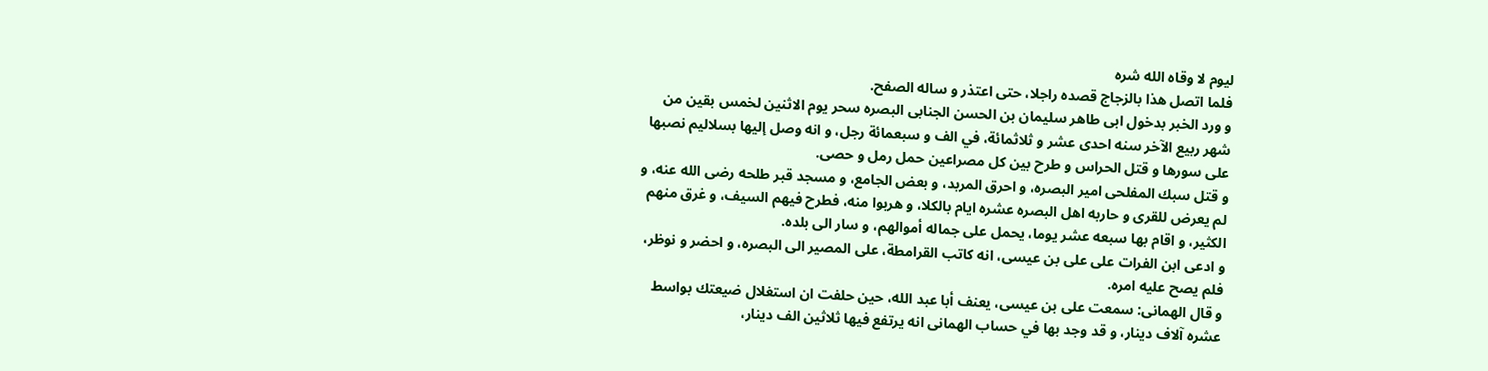ليوم لا وقاه الله شره
فلما اتصل هذا بالزجاج قصده راجلا، حتى اعتذر و ساله الصفح.
و ورد الخبر بدخول ابى طاهر سليمان بن الحسن الجنابى البصره سحر يوم الاثنين لخمس بقين من شهر ربيع الآخر سنه احدى عشر و ثلاثمائة، في الف و سبعمائة رجل، و انه وصل إليها بسلاليم نصبها على سورها و قتل الحراس و طرح بين كل مصراعين حمل رمل و حصى.
و قتل سبك المفلحى امير البصره، و احرق المربد، و بعض الجامع، و مسجد قبر طلحه رضى الله عنه، و لم يعرض للقرى و حاربه اهل البصره عشره ايام بالكلا، و هربوا منه، فطرح فيهم السيف، و غرق منهم الكثير، و اقام بها سبعه عشر يوما، يحمل على جماله أموالهم، و سار الى بلده.
و ادعى ابن الفرات على على بن عيسى، انه كاتب القرامطة، على المصير الى البصره، و احضر و نوظر، فلم يصح عليه امره.
و قال الهمانى: سمعت على بن عيسى، يعنف أبا عبد الله، حين حلفت ان استغلال ضيعتك بواسط عشره آلاف دينار، و قد وجد بها في حساب الهمانى انه يرتفع فيها ثلاثين الف دينار،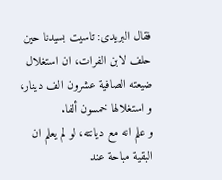فقال البريدى: تاسيت بسيدنا حين حلف لابن الفرات، ان استغلال ضيعته الصافية عشرون الف دينار، و استغلالها خمسون ألفا.
و علم انه مع ديانته، لو لم يعلم ان البقية مباحة عند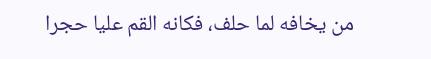من يخافه لما حلف، فكانه القم عليا حجرا